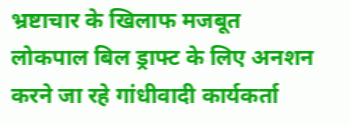भ्रष्टाचार के खिलाफ मजबूत लोकपाल बिल ड्राफ्ट के लिए अनशन करने जा रहे गांधीवादी कार्यकर्ता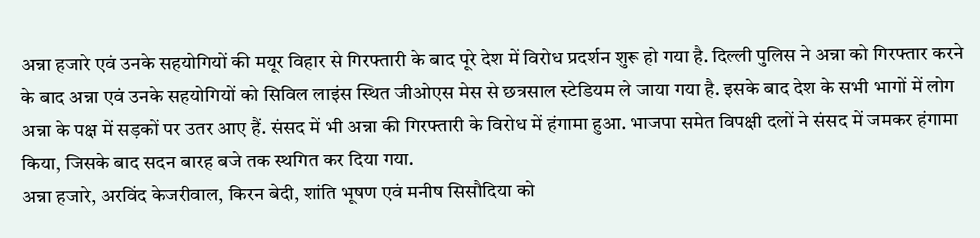अन्ना हजारे एवं उनके सहयोगियों की मयूर विहार से गिरफ्तारी के बाद पूरे देश में विरोध प्रदर्शन शुरू हो गया है. दिल्ली पुलिस ने अन्ना को गिरफ्तार करने के बाद अन्ना एवं उनके सहयोगियों को सिविल लाइंस स्थित जीओएस मेस से छत्रसाल स्टेडियम ले जाया गया है. इसके बाद देश के सभी भागों में लोग अन्ना के पक्ष में सड़कों पर उतर आए हैं. संसद में भी अन्ना की गिरफ्तारी के विरोध में हंगामा हुआ. भाजपा समेत विपक्षी दलों ने संसद में जमकर हंगामा किया, जिसके बाद सदन बारह बजे तक स्थगित कर दिया गया.
अन्ना हजारे, अरविंद केजरीवाल, किरन बेदी, शांति भूषण एवं मनीष सिसौदिया को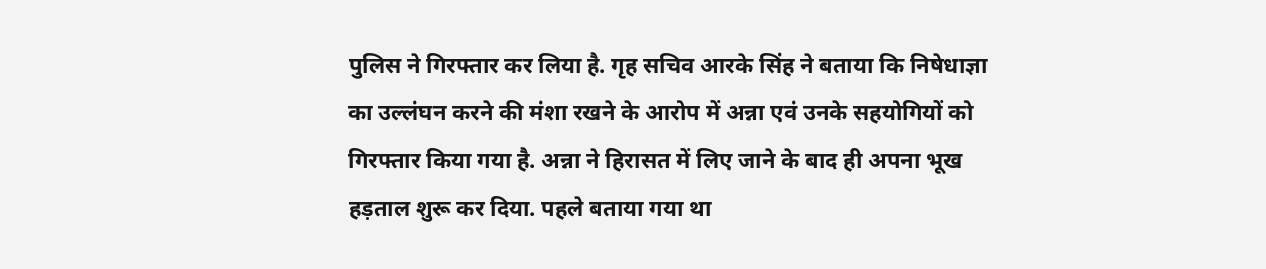पुलिस ने गिरफ्तार कर लिया है. गृह सचिव आरके सिंह ने बताया कि निषेधाज्ञा का उल्लंघन करने की मंशा रखने के आरोप में अन्ना एवं उनके सहयोगियों को गिरफ्तार किया गया है. अन्ना ने हिरासत में लिए जाने के बाद ही अपना भूख हड़ताल शुरू कर दिया. पहले बताया गया था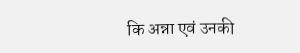कि अन्ना एवं उनकी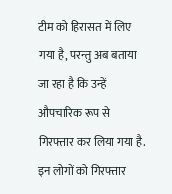टीम को हिरासत में लिए गया है, परन्तु अब बताया जा रहा है कि उन्हें औपचारिक रूप से गिरफ्तार कर लिया गया है.
इन लोगों को गिरफ्तार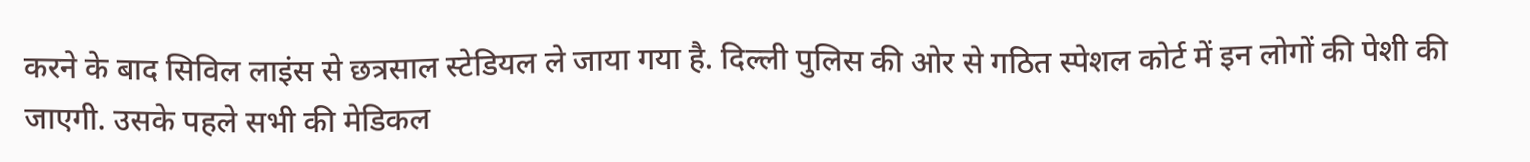करने के बाद सिविल लाइंस से छत्रसाल स्टेडियल ले जाया गया है. दिल्ली पुलिस की ओर से गठित स्पेशल कोर्ट में इन लोगों की पेशी की जाएगी. उसके पहले सभी की मेडिकल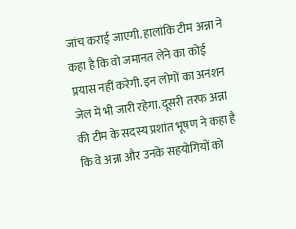जांच कराई जाएगी. हालांकि टीम अन्ना ने कहा है कि वो जमानत लेने का कोई प्रयास नहीं करेगी. इन लोगों का अनशन जेल में भी जारी रहेगा. दूसरी तरफ अन्ना की टीम के सदस्य प्रशांत भूषण ने कहा है कि वे अन्ना और उनके सहयोगियों को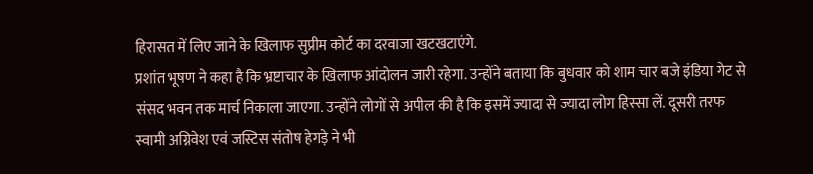हिरासत में लिए जाने के खिलाफ सुप्रीम कोर्ट का दरवाजा खटखटाएंगे.
प्रशांत भूषण ने कहा है कि भ्रष्टाचार के खिलाफ आंदोलन जारी रहेगा. उन्होंने बताया कि बुधवार को शाम चार बजे इंडिया गेट से संसद भवन तक मार्च निकाला जाएगा. उन्होंने लोगों से अपील की है कि इसमें ज्यादा से ज्यादा लोग हिस्सा लें. दूसरी तरफ स्वामी अग्निवेश एवं जस्टिस संतोष हेगड़े ने भी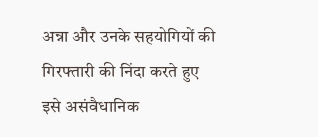अन्ना और उनके सहयोगियों की गिरफ्तारी की निंदा करते हुए इसे असंवैधानिक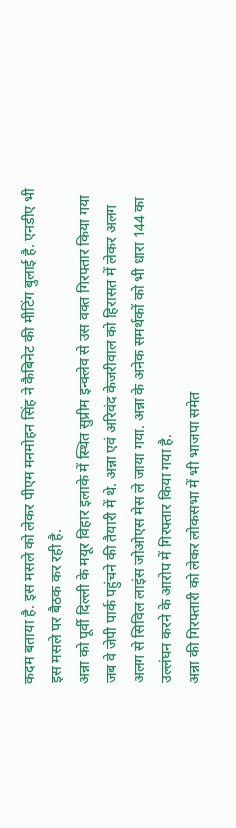कदम बताया है. इस मसले को लेकर पीएम मनमोहन सिंह ने कैबिनेट की मीटिंग बुलाई है. एनडीए भी इस मसले पर बैठक कर रही है.
अन्ना को पूर्वी दिल्ली के मयूर विहार इलाके में स्थित सुप्रीम इन्क्लेव से उस वक्त गिरफ्तार किया गया जब वे जेपी पार्क पहुंचने की तैयारी में थे. अन्ना एवं अरिवंद केजरीवाल को हिरासत में लेकर अलग अलग से सिविल लाइंस जोओएस मेस ले जाया गया. अन्ना के अनेक समर्थकों को भी धारा 144 का उल्लंघन करने के आरोप में गिरफ्तार किया गया है.
अन्ना की गिरफ्तारी को लेकर लोकसभा में भी भाजपा समेत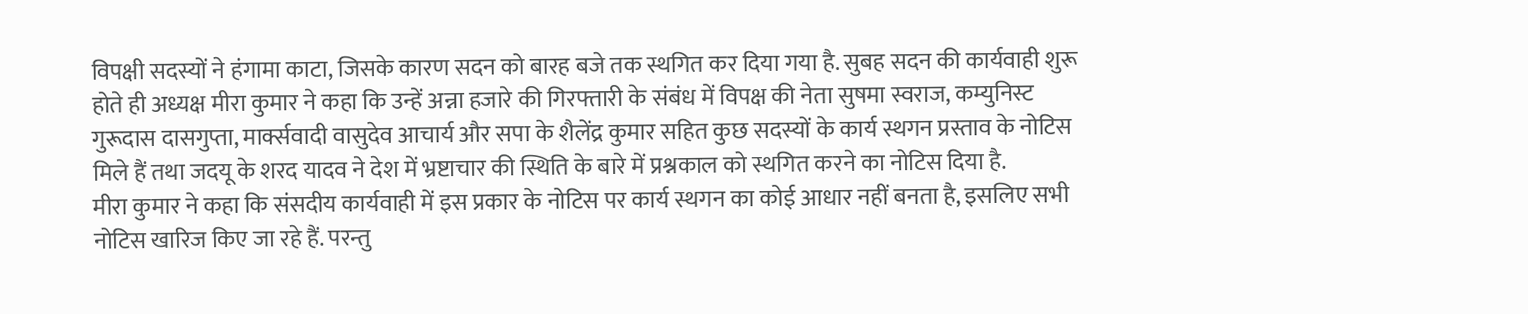विपक्षी सदस्यों ने हंगामा काटा, जिसके कारण सदन को बारह बजे तक स्थगित कर दिया गया है. सुबह सदन की कार्यवाही शुरू होते ही अध्यक्ष मीरा कुमार ने कहा कि उन्हें अन्ना हजारे की गिरफ्तारी के संबंध में विपक्ष की नेता सुषमा स्वराज, कम्युनिस्ट गुरूदास दासगुप्ता, मार्क्सवादी वासुदेव आचार्य और सपा के शैलेंद्र कुमार सहित कुछ सदस्यों के कार्य स्थगन प्रस्ताव के नोटिस मिले हैं तथा जदयू के शरद यादव ने देश में भ्रष्टाचार की स्थिति के बारे में प्रश्नकाल को स्थगित करने का नोटिस दिया है.
मीरा कुमार ने कहा कि संसदीय कार्यवाही में इस प्रकार के नोटिस पर कार्य स्थगन का कोई आधार नहीं बनता है, इसलिए सभी नोटिस खारिज किए जा रहे हैं. परन्तु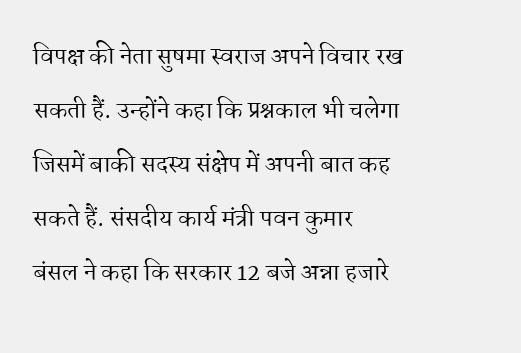विपक्ष की नेता सुषमा स्वराज अपने विचार रख सकती हैं. उन्होंने कहा कि प्रश्नकाल भी चलेगा जिसमें बाकी सदस्य संक्षेप में अपनी बात कह सकते हैं. संसदीय कार्य मंत्री पवन कुमार बंसल ने कहा कि सरकार 12 बजे अन्ना हजारे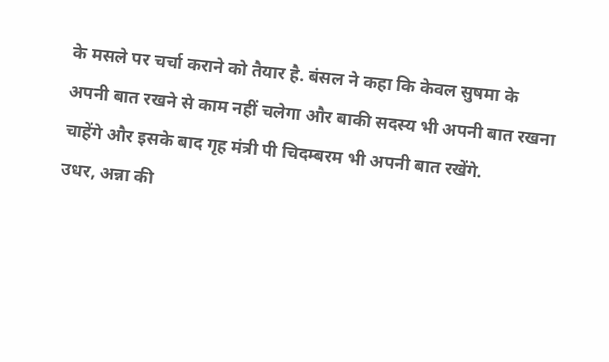के मसले पर चर्चा कराने को तैयार है. बंसल ने कहा कि केवल सुषमा के अपनी बात रखने से काम नहीं चलेगा और बाकी सदस्य भी अपनी बात रखना चाहेंगे और इसके बाद गृह मंत्री पी चिदम्बरम भी अपनी बात रखेंगे.
उधर, अन्ना की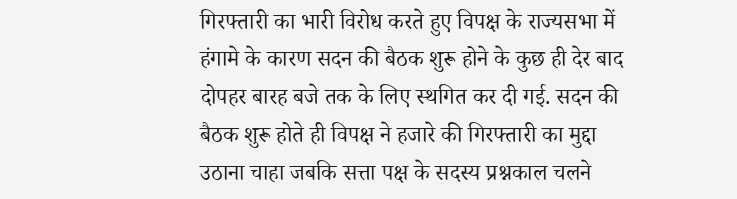गिरफ्तारी का भारी विरोध करते हुए विपक्ष के राज्यसभा में हंगामे के कारण सदन की बैठक शुरू होने के कुछ ही देर बाद दोपहर बारह बजे तक के लिए स्थगित कर दी गई. सदन की बैठक शुरू होते ही विपक्ष ने हजारे की गिरफ्तारी का मुद्दा उठाना चाहा जबकि सत्ता पक्ष के सदस्य प्रश्नकाल चलने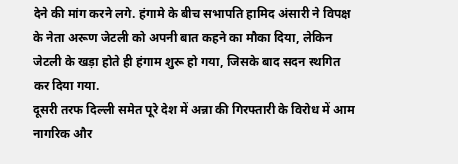देने की मांग करने लगे. हंगामे के बीच सभापति हामिद अंसारी ने विपक्ष के नेता अरूण जेटली को अपनी बात कहने का मौका दिया, लेकिन जेटली के खड़ा होते ही हंगाम शुरू हो गया, जिसके बाद सदन स्थगित कर दिया गया.
दूसरी तरफ दिल्ली समेत पूरे देश में अन्ना की गिरफ्तारी के विरोध में आम नागरिक और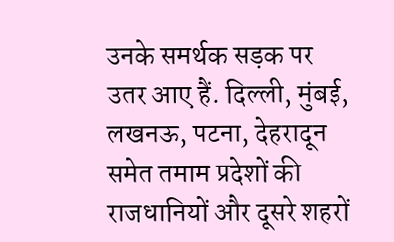उनके समर्थक सड़क पर उतर आए हैं. दिल्ली, मुंबई, लखनऊ, पटना, देहरादून समेत तमाम प्रदेशों की राजधानियों और दूसरे शहरों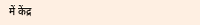में केंद्र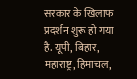सरकार के खिलाफ प्रदर्शन शुरू हो गया है. यूपी, बिहार, महाराष्ट्र, हिमाचल,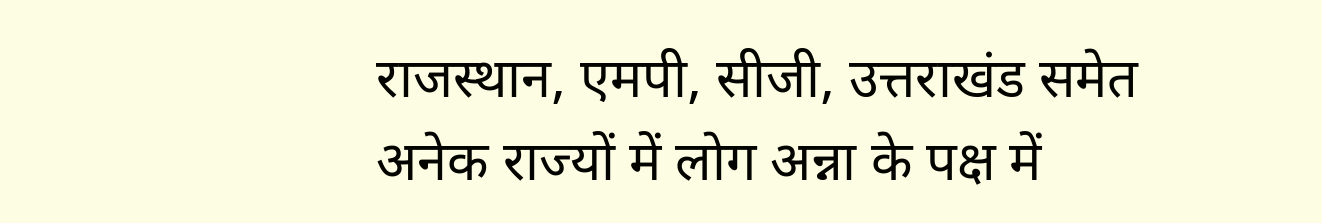राजस्थान, एमपी, सीजी, उत्तराखंड समेत अनेक राज्यों में लोग अन्ना के पक्ष में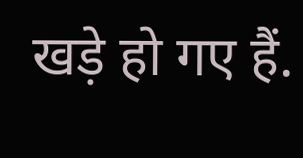खड़े हो गए हैं.